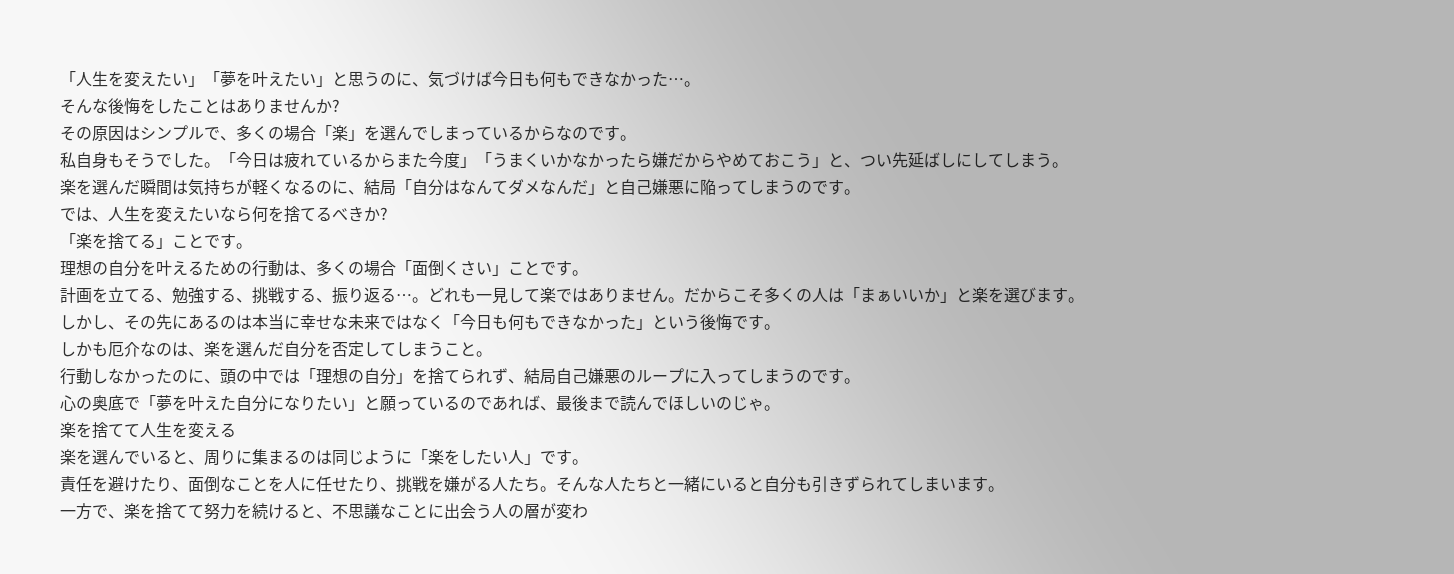「人生を変えたい」「夢を叶えたい」と思うのに、気づけば今日も何もできなかった…。
そんな後悔をしたことはありませんか?
その原因はシンプルで、多くの場合「楽」を選んでしまっているからなのです。
私自身もそうでした。「今日は疲れているからまた今度」「うまくいかなかったら嫌だからやめておこう」と、つい先延ばしにしてしまう。
楽を選んだ瞬間は気持ちが軽くなるのに、結局「自分はなんてダメなんだ」と自己嫌悪に陥ってしまうのです。
では、人生を変えたいなら何を捨てるべきか?
「楽を捨てる」ことです。
理想の自分を叶えるための行動は、多くの場合「面倒くさい」ことです。
計画を立てる、勉強する、挑戦する、振り返る…。どれも一見して楽ではありません。だからこそ多くの人は「まぁいいか」と楽を選びます。
しかし、その先にあるのは本当に幸せな未来ではなく「今日も何もできなかった」という後悔です。
しかも厄介なのは、楽を選んだ自分を否定してしまうこと。
行動しなかったのに、頭の中では「理想の自分」を捨てられず、結局自己嫌悪のループに入ってしまうのです。
心の奥底で「夢を叶えた自分になりたい」と願っているのであれば、最後まで読んでほしいのじゃ。
楽を捨てて人生を変える
楽を選んでいると、周りに集まるのは同じように「楽をしたい人」です。
責任を避けたり、面倒なことを人に任せたり、挑戦を嫌がる人たち。そんな人たちと一緒にいると自分も引きずられてしまいます。
一方で、楽を捨てて努力を続けると、不思議なことに出会う人の層が変わ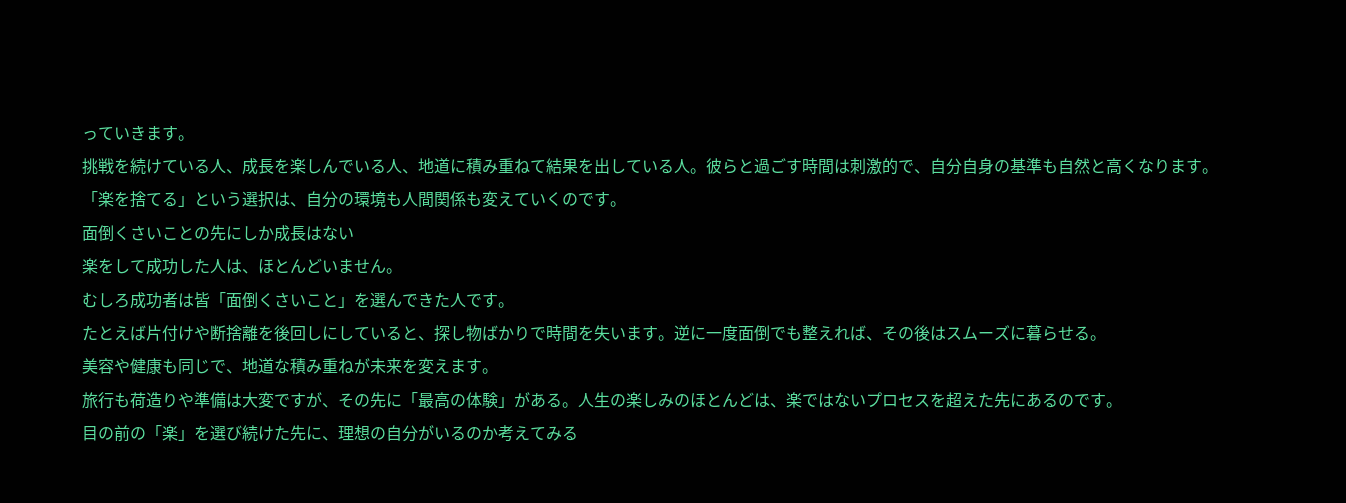っていきます。
挑戦を続けている人、成長を楽しんでいる人、地道に積み重ねて結果を出している人。彼らと過ごす時間は刺激的で、自分自身の基準も自然と高くなります。
「楽を捨てる」という選択は、自分の環境も人間関係も変えていくのです。
面倒くさいことの先にしか成長はない
楽をして成功した人は、ほとんどいません。
むしろ成功者は皆「面倒くさいこと」を選んできた人です。
たとえば片付けや断捨離を後回しにしていると、探し物ばかりで時間を失います。逆に一度面倒でも整えれば、その後はスムーズに暮らせる。
美容や健康も同じで、地道な積み重ねが未来を変えます。
旅行も荷造りや準備は大変ですが、その先に「最高の体験」がある。人生の楽しみのほとんどは、楽ではないプロセスを超えた先にあるのです。
目の前の「楽」を選び続けた先に、理想の自分がいるのか考えてみる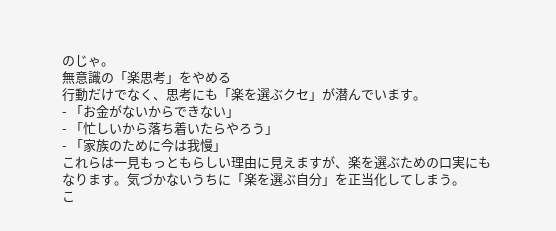のじゃ。
無意識の「楽思考」をやめる
行動だけでなく、思考にも「楽を選ぶクセ」が潜んでいます。
- 「お金がないからできない」
- 「忙しいから落ち着いたらやろう」
- 「家族のために今は我慢」
これらは一見もっともらしい理由に見えますが、楽を選ぶための口実にもなります。気づかないうちに「楽を選ぶ自分」を正当化してしまう。
こ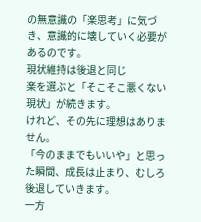の無意識の「楽思考」に気づき、意識的に壊していく必要があるのです。
現状維持は後退と同じ
楽を選ぶと「そこそこ悪くない現状」が続きます。
けれど、その先に理想はありません。
「今のままでもいいや」と思った瞬間、成長は止まり、むしろ後退していきます。
一方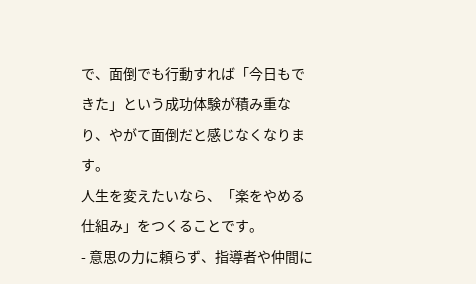で、面倒でも行動すれば「今日もできた」という成功体験が積み重なり、やがて面倒だと感じなくなります。
人生を変えたいなら、「楽をやめる仕組み」をつくることです。
- 意思の力に頼らず、指導者や仲間に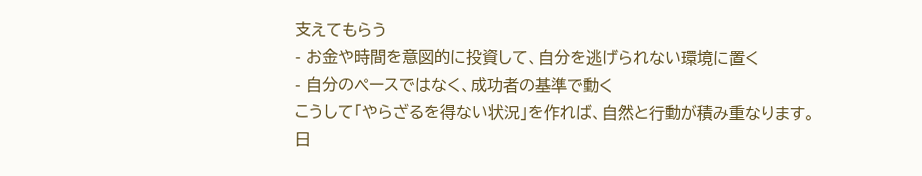支えてもらう
- お金や時間を意図的に投資して、自分を逃げられない環境に置く
- 自分のペースではなく、成功者の基準で動く
こうして「やらざるを得ない状況」を作れば、自然と行動が積み重なります。
日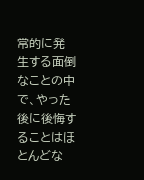常的に発生する面倒なことの中で、やった後に後悔することはほとんどな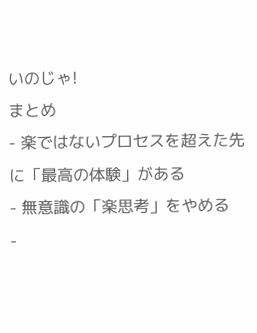いのじゃ!
まとめ
- 楽ではないプロセスを超えた先に「最高の体験」がある
- 無意識の「楽思考」をやめる
-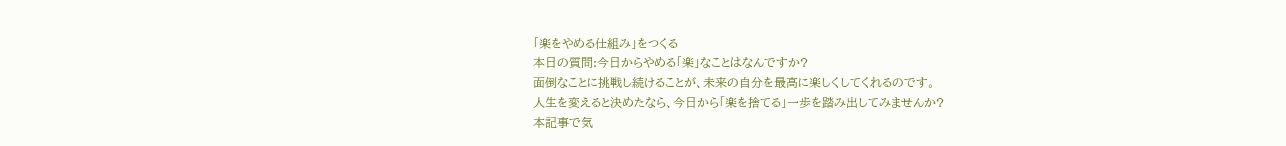「楽をやめる仕組み」をつくる
本日の質問:今日からやめる「楽」なことはなんですか?
面倒なことに挑戦し続けることが、未来の自分を最高に楽しくしてくれるのです。
人生を変えると決めたなら、今日から「楽を捨てる」一歩を踏み出してみませんか?
本記事で気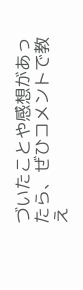づいたことや感想があったら、ぜひコメントで教え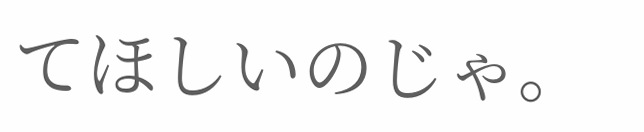てほしいのじゃ。